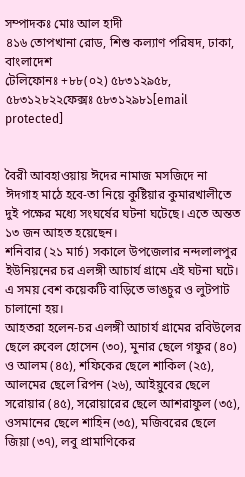সম্পাদকঃ মোঃ আল হাদী
৪১৬ তোপখানা রোড, শিশু কল্যাণ পরিষদ, ঢাকা, বাংলাদেশ
টেলিফোনঃ +৮৮(০২) ৫৮৩১২৯৫৮, ৫৮৩১২৮২২ফেক্সঃ ৫৮৩১২৯৮১[email protected]


বৈরী আবহাওয়ায় ঈদের নামাজ মসজিদে না ঈদগাহ মাঠে হবে-তা নিয়ে কুষ্টিয়ার কুমারখালীতে দুই পক্ষের মধ্যে সংঘর্ষের ঘটনা ঘটেছে। এতে অন্তত ১৩ জন আহত হয়েছেন।
শনিবার (২১ মার্চ) সকালে উপজেলার নন্দলালপুর ইউনিয়নের চর এলঙ্গী আচার্য গ্রামে এই ঘটনা ঘটে। এ সময় বেশ কয়েকটি বাড়িতে ভাঙচুর ও লুটপাট চালানো হয়।
আহতরা হলেন-চর এলঙ্গী আচার্য গ্রামের রবিউলের ছেলে রুবেল হোসেন (৩০), মুনার ছেলে গফুর (৪০) ও আলম (৪৫), শফিকের ছেলে শাকিল (২৫), আলমের ছেলে রিপন (২৬), আইয়ুবের ছেলে সরোয়ার (৪৫), সরোয়ারের ছেলে আশরাফুল (৩৫), ওসমানের ছেলে শাহিন (৩৫), মজিবরের ছেলে জিয়া (৩৭), লবু প্রামাণিকের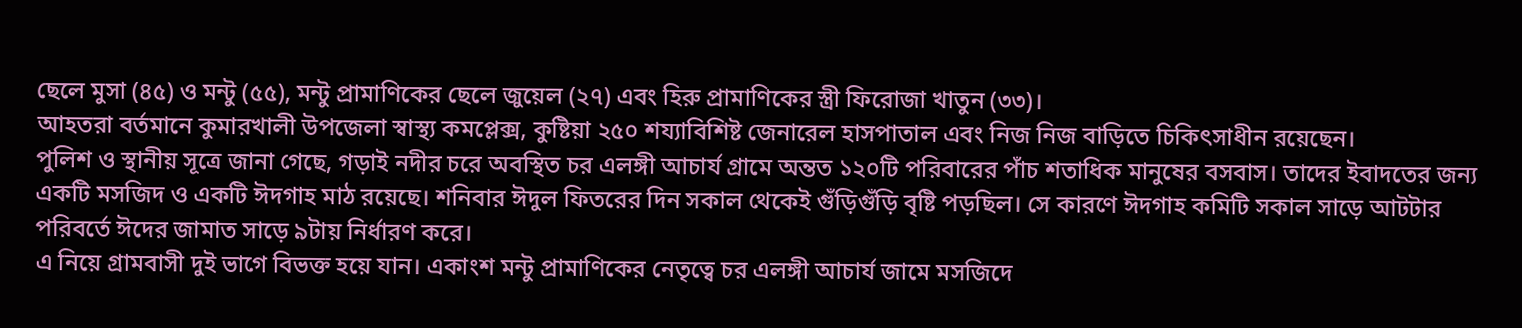ছেলে মুসা (৪৫) ও মন্টু (৫৫), মন্টু প্রামাণিকের ছেলে জুয়েল (২৭) এবং হিরু প্রামাণিকের স্ত্রী ফিরোজা খাতুন (৩৩)।
আহতরা বর্তমানে কুমারখালী উপজেলা স্বাস্থ্য কমপ্লেক্স, কুষ্টিয়া ২৫০ শয্যাবিশিষ্ট জেনারেল হাসপাতাল এবং নিজ নিজ বাড়িতে চিকিৎসাধীন রয়েছেন।
পুলিশ ও স্থানীয় সূত্রে জানা গেছে, গড়াই নদীর চরে অবস্থিত চর এলঙ্গী আচার্য গ্রামে অন্তত ১২০টি পরিবারের পাঁচ শতাধিক মানুষের বসবাস। তাদের ইবাদতের জন্য একটি মসজিদ ও একটি ঈদগাহ মাঠ রয়েছে। শনিবার ঈদুল ফিতরের দিন সকাল থেকেই গুঁড়িগুঁড়ি বৃষ্টি পড়ছিল। সে কারণে ঈদগাহ কমিটি সকাল সাড়ে আটটার পরিবর্তে ঈদের জামাত সাড়ে ৯টায় নির্ধারণ করে।
এ নিয়ে গ্রামবাসী দুই ভাগে বিভক্ত হয়ে যান। একাংশ মন্টু প্রামাণিকের নেতৃত্বে চর এলঙ্গী আচার্য জামে মসজিদে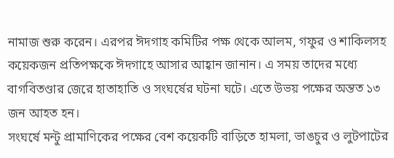নামাজ শুরু করেন। এরপর ঈদগাহ কমিটির পক্ষ থেকে আলম, গফুর ও শাকিলসহ কয়েকজন প্রতিপক্ষকে ঈদগাহে আসার আহ্বান জানান। এ সময় তাদের মধ্যে বাগবিতণ্ডার জেরে হাতাহাতি ও সংঘর্ষের ঘটনা ঘটে। এতে উভয় পক্ষের অন্তত ১৩ জন আহত হন।
সংঘর্ষে মন্টু প্রামাণিকের পক্ষের বেশ কয়েকটি বাড়িতে হামলা, ভাঙচুর ও লুটপাটের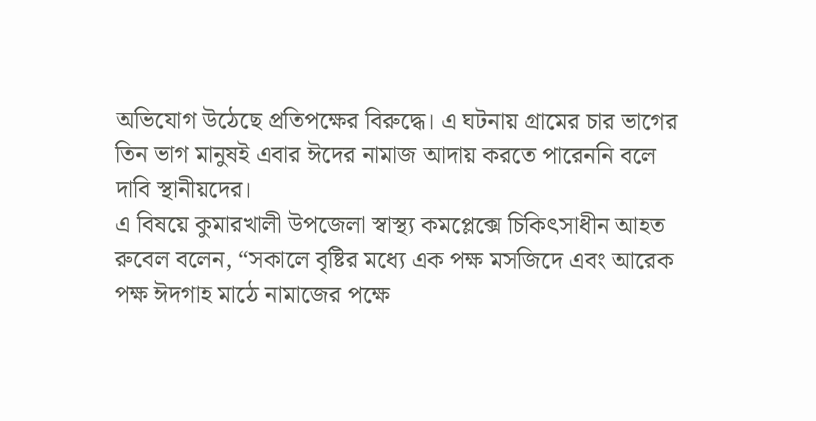অভিযোগ উঠেছে প্রতিপক্ষের বিরুদ্ধে। এ ঘটনায় গ্রামের চার ভাগের তিন ভাগ মানুষই এবার ঈদের নামাজ আদায় করতে পারেননি বলে দাবি স্থানীয়দের।
এ বিষয়ে কুমারখালী উপজেলা স্বাস্থ্য কমপ্লেক্সে চিকিৎসাধীন আহত রুবেল বলেন, “সকালে বৃষ্টির মধ্যে এক পক্ষ মসজিদে এবং আরেক পক্ষ ঈদগাহ মাঠে নামাজের পক্ষে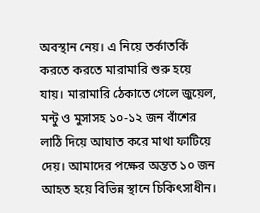অবস্থান নেয়। এ নিয়ে তর্কাতর্কি করতে করতে মারামারি শুরু হয়ে যায়। মারামারি ঠেকাতে গেলে জুয়েল, মন্টু ও মুসাসহ ১০-১২ জন বাঁশের লাঠি দিয়ে আঘাত করে মাথা ফাটিয়ে দেয়। আমাদের পক্ষের অন্তত ১০ জন আহত হয়ে বিভিন্ন স্থানে চিকিৎসাধীন।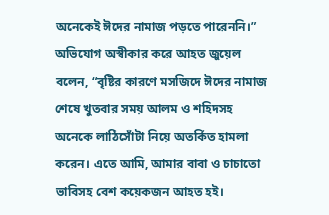অনেকেই ঈদের নামাজ পড়তে পারেননি।”
অভিযোগ অস্বীকার করে আহত জুয়েল বলেন, “বৃষ্টির কারণে মসজিদে ঈদের নামাজ শেষে খুতবার সময় আলম ও শহিদসহ অনেকে লাঠিসোঁটা নিয়ে অতর্কিত হামলা করেন। এতে আমি, আমার বাবা ও চাচাতো ভাবিসহ বেশ কয়েকজন আহত হই।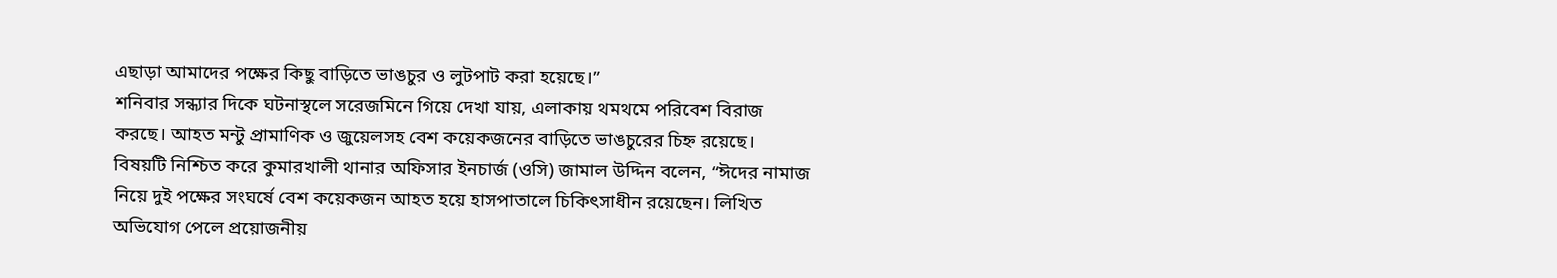এছাড়া আমাদের পক্ষের কিছু বাড়িতে ভাঙচুর ও লুটপাট করা হয়েছে।”
শনিবার সন্ধ্যার দিকে ঘটনাস্থলে সরেজমিনে গিয়ে দেখা যায়, এলাকায় থমথমে পরিবেশ বিরাজ করছে। আহত মন্টু প্রামাণিক ও জুয়েলসহ বেশ কয়েকজনের বাড়িতে ভাঙচুরের চিহ্ন রয়েছে।
বিষয়টি নিশ্চিত করে কুমারখালী থানার অফিসার ইনচার্জ (ওসি) জামাল উদ্দিন বলেন, “ঈদের নামাজ নিয়ে দুই পক্ষের সংঘর্ষে বেশ কয়েকজন আহত হয়ে হাসপাতালে চিকিৎসাধীন রয়েছেন। লিখিত অভিযোগ পেলে প্রয়োজনীয়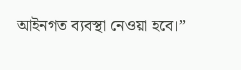আইনগত ব্যবস্থা নেওয়া হবে।”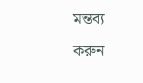মন্তব্য করুন